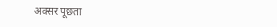अक्सर पूछता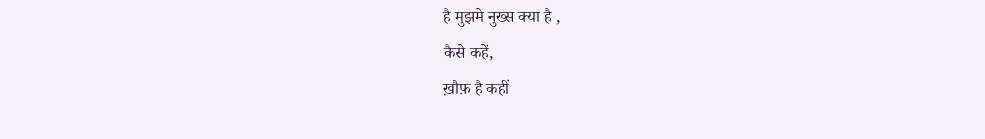है मुझमे नुख्स क्या है ,
कैसे कहें,
ख़ौफ़ है कहीं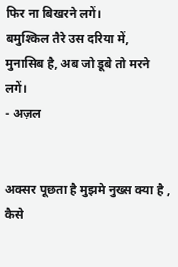फिर ना बिखरने लगें।
बमुश्किल तैरे उस दरिया में,
मुनासिब है, अब जो डूबे तो मरने लगें।
- अज़ल


अक्सर पूछता है मुझमे नुख्स क्या है ,
कैसे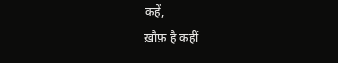कहें,
ख़ौफ़ है कहीं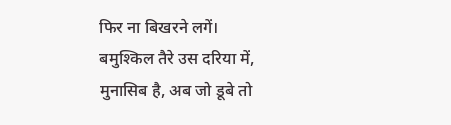फिर ना बिखरने लगें।
बमुश्किल तैरे उस दरिया में,
मुनासिब है, अब जो डूबे तो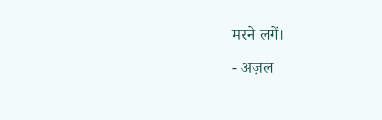मरने लगें।
- अज़ल